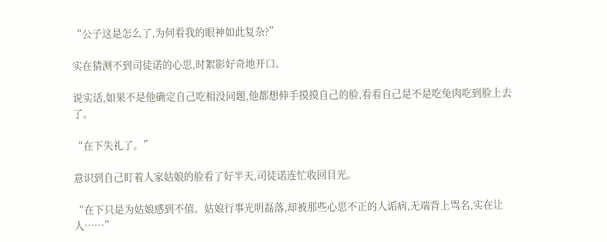“公子这是怎么了,为何看我的眼神如此复杂?”

实在猜测不到司徒诺的心思,时絮影好奇地开口。

说实话,如果不是他确定自己吃相没问题,他都想伸手摸摸自己的脸,看看自己是不是吃兔肉吃到脸上去了。

“在下失礼了。”

意识到自己盯着人家姑娘的脸看了好半天,司徒诺连忙收回目光。

“在下只是为姑娘感到不值。姑娘行事光明磊落,却被那些心思不正的人诟病,无端背上骂名,实在让人……”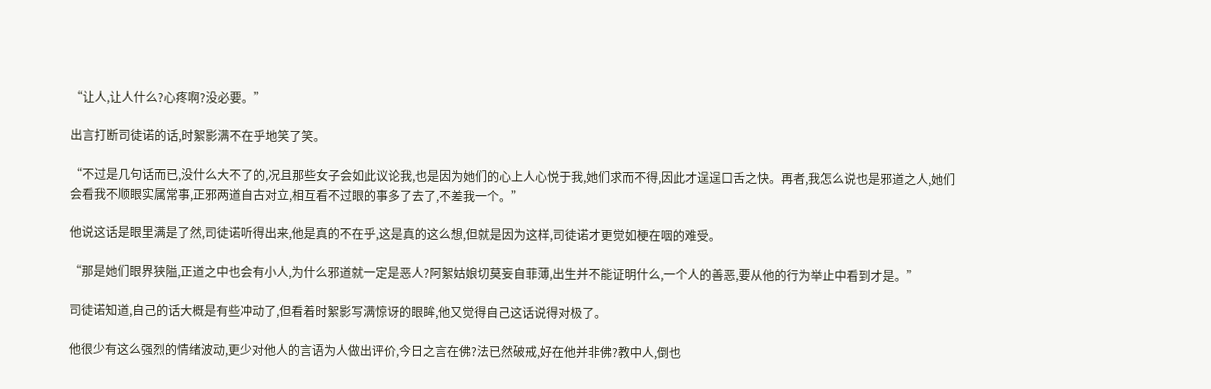“让人,让人什么?心疼啊?没必要。”

出言打断司徒诺的话,时絮影满不在乎地笑了笑。

“不过是几句话而已,没什么大不了的,况且那些女子会如此议论我,也是因为她们的心上人心悦于我,她们求而不得,因此才逞逞口舌之快。再者,我怎么说也是邪道之人,她们会看我不顺眼实属常事,正邪两道自古对立,相互看不过眼的事多了去了,不差我一个。”

他说这话是眼里满是了然,司徒诺听得出来,他是真的不在乎,这是真的这么想,但就是因为这样,司徒诺才更觉如梗在咽的难受。

“那是她们眼界狭隘,正道之中也会有小人,为什么邪道就一定是恶人?阿絮姑娘切莫妄自菲薄,出生并不能证明什么,一个人的善恶,要从他的行为举止中看到才是。”

司徒诺知道,自己的话大概是有些冲动了,但看着时絮影写满惊讶的眼眸,他又觉得自己这话说得对极了。

他很少有这么强烈的情绪波动,更少对他人的言语为人做出评价,今日之言在佛?法已然破戒,好在他并非佛?教中人,倒也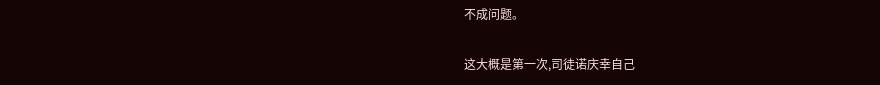不成问题。

这大概是第一次,司徒诺庆幸自己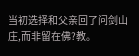当初选择和父亲回了问剑山庄,而非留在佛?教。